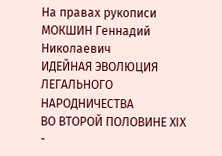На правах рукописи
МОКШИН Геннадий Николаевич
ИДЕЙНАЯ ЭВОЛЮЦИЯ ЛЕГАЛЬНОГО НАРОДНИЧЕСТВА
ВО ВТОРОЙ ПОЛОВИНЕ ХIХ -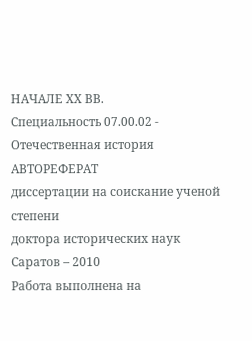НАЧАЛЕ ХХ ВВ.
Специальность 07.00.02 - Отечественная история
АВТОРЕФЕРАТ
диссертации на соискание ученой степени
доктора исторических наук
Саратов – 2010
Работа выполнена на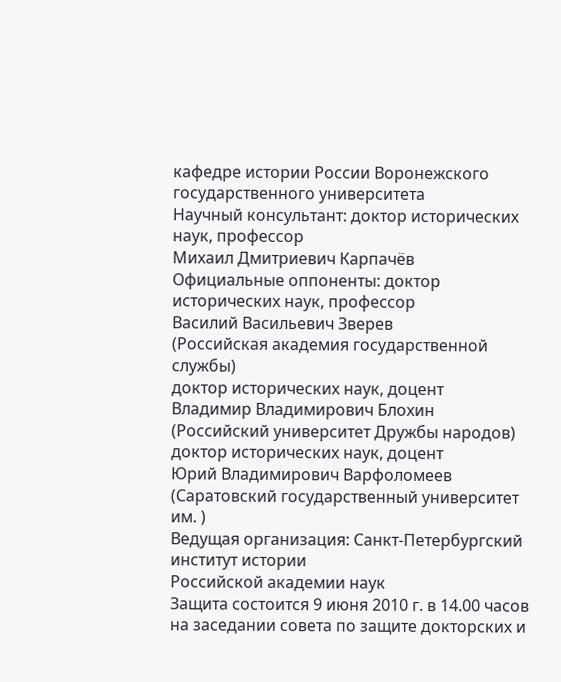кафедре истории России Воронежского
государственного университета
Научный консультант: доктор исторических наук, профессор
Михаил Дмитриевич Карпачёв
Официальные оппоненты: доктор исторических наук, профессор
Василий Васильевич Зверев
(Российская академия государственной службы)
доктор исторических наук, доцент
Владимир Владимирович Блохин
(Российский университет Дружбы народов)
доктор исторических наук, доцент
Юрий Владимирович Варфоломеев
(Саратовский государственный университет
им. )
Ведущая организация: Санкт-Петербургский институт истории
Российской академии наук
Защита состоится 9 июня 2010 г. в 14.00 часов на заседании совета по защите докторских и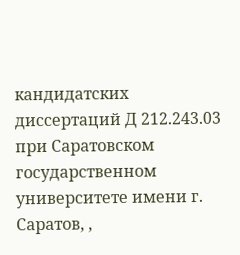кандидатских диссертаций Д 212.243.03 при Саратовском государственном университете имени г. Саратов, ,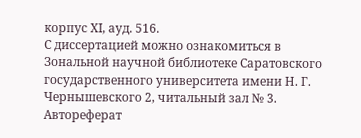корпус ХI, ауд. 516.
С диссертацией можно ознакомиться в Зональной научной библиотеке Саратовского государственного университета имени Н. Г. Чернышевского 2, читальный зал № 3.
Автореферат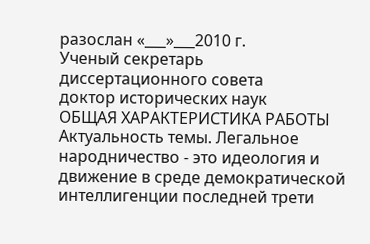разослан «___»___2010 г.
Ученый секретарь
диссертационного совета
доктор исторических наук
ОБЩАЯ ХАРАКТЕРИСТИКА РАБОТЫ
Актуальность темы. Легальное народничество - это идеология и движение в среде демократической интеллигенции последней трети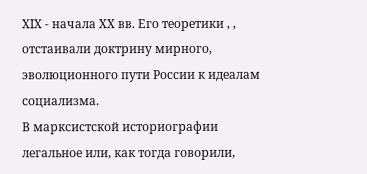ХIХ - начала ХХ вв. Его теоретики , , отстаивали доктрину мирного, эволюционного пути России к идеалам социализма.
В марксистской историографии легальное или, как тогда говорили,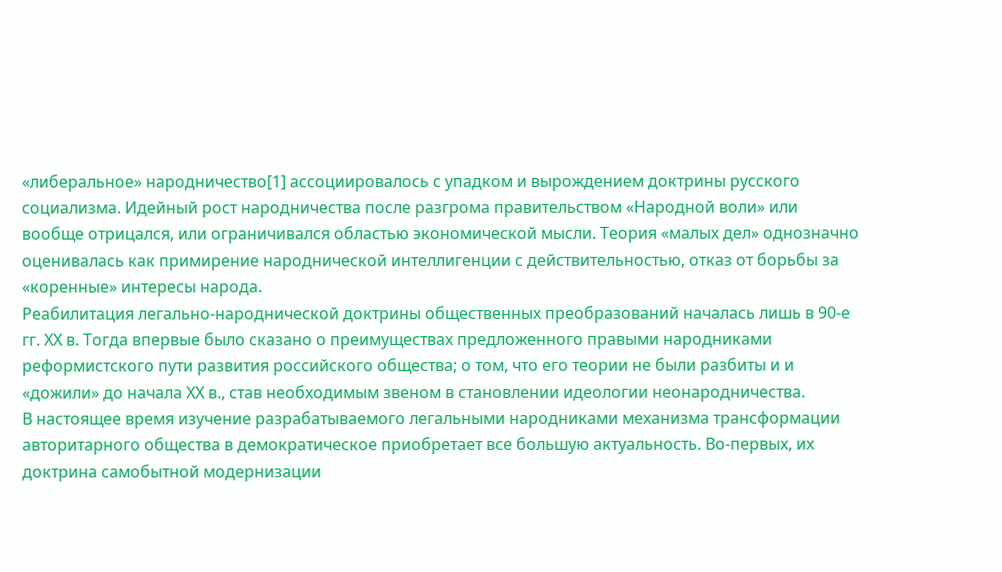«либеральное» народничество[1] ассоциировалось с упадком и вырождением доктрины русского социализма. Идейный рост народничества после разгрома правительством «Народной воли» или вообще отрицался, или ограничивался областью экономической мысли. Теория «малых дел» однозначно оценивалась как примирение народнической интеллигенции с действительностью, отказ от борьбы за «коренные» интересы народа.
Реабилитация легально-народнической доктрины общественных преобразований началась лишь в 90-е гг. ХХ в. Тогда впервые было сказано о преимуществах предложенного правыми народниками реформистского пути развития российского общества; о том, что его теории не были разбиты и и «дожили» до начала ХХ в., став необходимым звеном в становлении идеологии неонародничества.
В настоящее время изучение разрабатываемого легальными народниками механизма трансформации авторитарного общества в демократическое приобретает все большую актуальность. Во-первых, их доктрина самобытной модернизации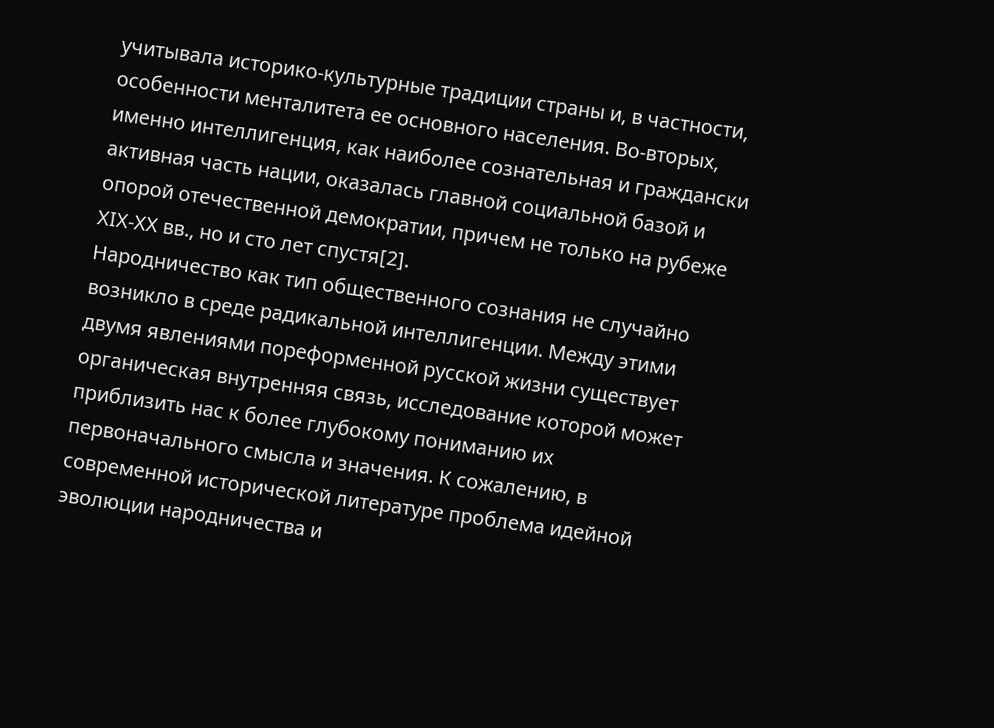учитывала историко-культурные традиции страны и, в частности, особенности менталитета ее основного населения. Во-вторых, именно интеллигенция, как наиболее сознательная и граждански активная часть нации, оказалась главной социальной базой и опорой отечественной демократии, причем не только на рубеже ХIХ-ХХ вв., но и сто лет спустя[2].
Народничество как тип общественного сознания не случайно возникло в среде радикальной интеллигенции. Между этими двумя явлениями пореформенной русской жизни существует органическая внутренняя связь, исследование которой может приблизить нас к более глубокому пониманию их первоначального смысла и значения. К сожалению, в современной исторической литературе проблема идейной эволюции народничества и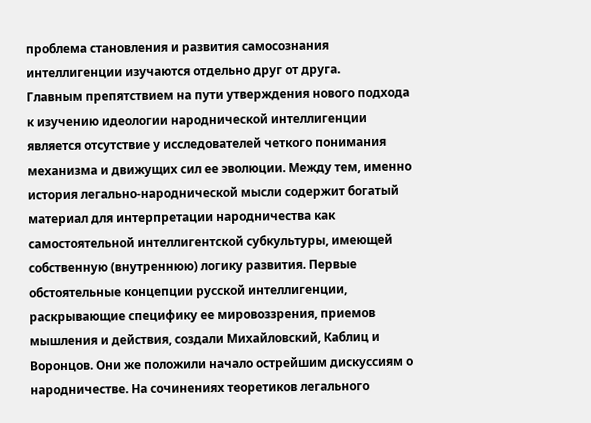проблема становления и развития самосознания интеллигенции изучаются отдельно друг от друга.
Главным препятствием на пути утверждения нового подхода к изучению идеологии народнической интеллигенции является отсутствие у исследователей четкого понимания механизма и движущих сил ее эволюции. Между тем, именно история легально-народнической мысли содержит богатый материал для интерпретации народничества как самостоятельной интеллигентской субкультуры, имеющей собственную (внутреннюю) логику развития. Первые обстоятельные концепции русской интеллигенции, раскрывающие специфику ее мировоззрения, приемов мышления и действия, создали Михайловский, Каблиц и Воронцов. Они же положили начало острейшим дискуссиям о народничестве. На сочинениях теоретиков легального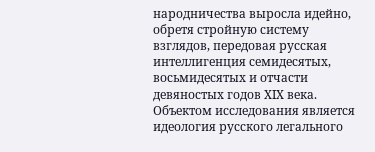народничества выросла идейно, обретя стройную систему взглядов, передовая русская интеллигенция семидесятых, восьмидесятых и отчасти девяностых годов ХIХ века.
Объектом исследования является идеология русского легального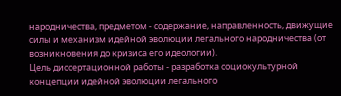народничества, предметом - содержание, направленность, движущие силы и механизм идейной эволюции легального народничества (от возникновения до кризиса его идеологии).
Цель диссертационной работы - разработка социокультурной концепции идейной эволюции легального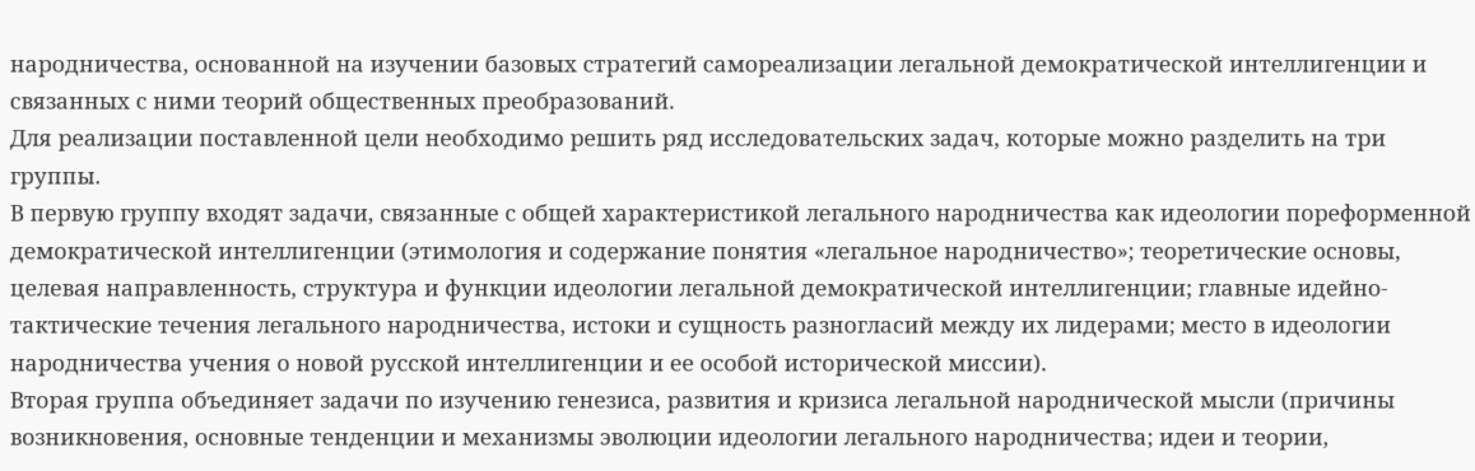народничества, основанной на изучении базовых стратегий самореализации легальной демократической интеллигенции и связанных с ними теорий общественных преобразований.
Для реализации поставленной цели необходимо решить ряд исследовательских задач, которые можно разделить на три группы.
В первую группу входят задачи, связанные с общей характеристикой легального народничества как идеологии пореформенной демократической интеллигенции (этимология и содержание понятия «легальное народничество»; теоретические основы, целевая направленность, структура и функции идеологии легальной демократической интеллигенции; главные идейно-тактические течения легального народничества, истоки и сущность разногласий между их лидерами; место в идеологии народничества учения о новой русской интеллигенции и ее особой исторической миссии).
Вторая группа объединяет задачи по изучению генезиса, развития и кризиса легальной народнической мысли (причины возникновения, основные тенденции и механизмы эволюции идеологии легального народничества; идеи и теории,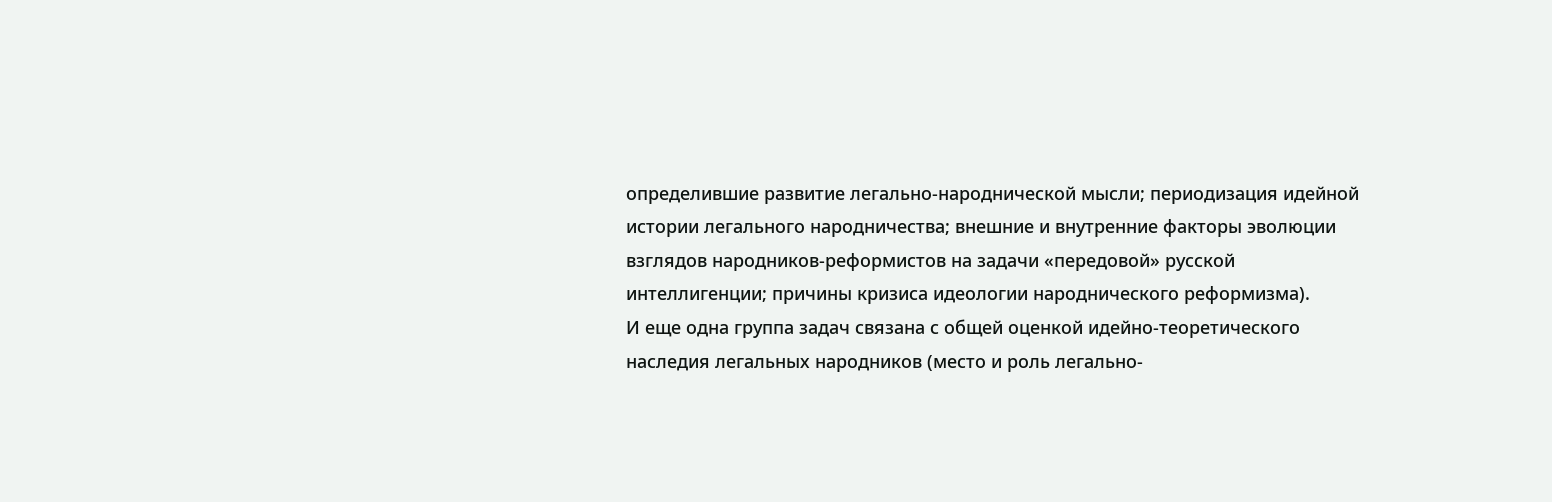определившие развитие легально-народнической мысли; периодизация идейной истории легального народничества; внешние и внутренние факторы эволюции взглядов народников-реформистов на задачи «передовой» русской интеллигенции; причины кризиса идеологии народнического реформизма).
И еще одна группа задач связана с общей оценкой идейно-теоретического наследия легальных народников (место и роль легально-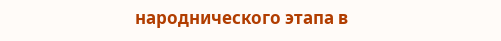народнического этапа в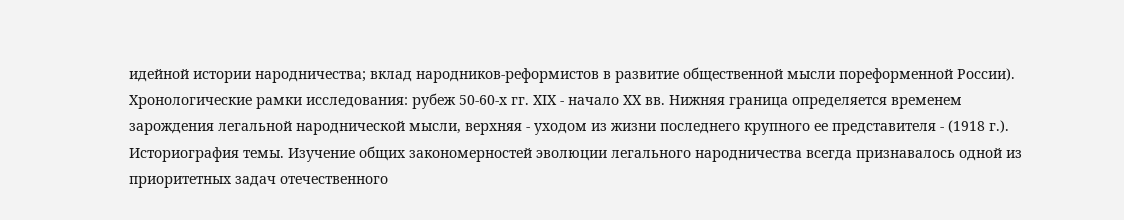идейной истории народничества; вклад народников-реформистов в развитие общественной мысли пореформенной России).
Хронологические рамки исследования: рубеж 50-60-х гг. ХIХ - начало ХХ вв. Нижняя граница определяется временем зарождения легальной народнической мысли, верхняя - уходом из жизни последнего крупного ее представителя - (1918 г.).
Историография темы. Изучение общих закономерностей эволюции легального народничества всегда признавалось одной из приоритетных задач отечественного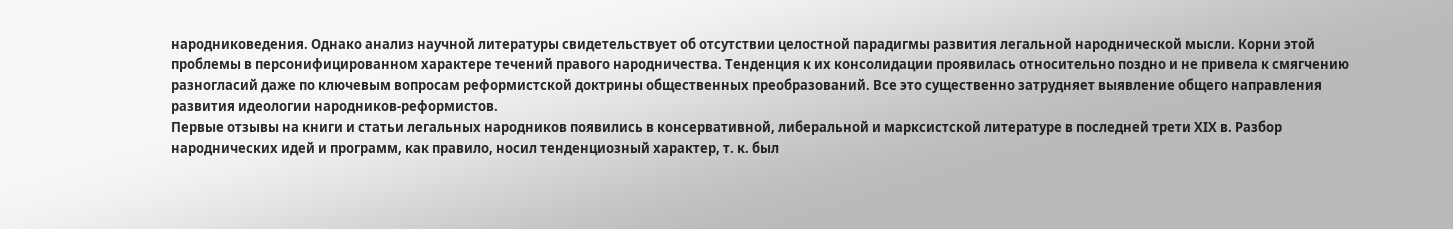народниковедения. Однако анализ научной литературы свидетельствует об отсутствии целостной парадигмы развития легальной народнической мысли. Корни этой проблемы в персонифицированном характере течений правого народничества. Тенденция к их консолидации проявилась относительно поздно и не привела к смягчению разногласий даже по ключевым вопросам реформистской доктрины общественных преобразований. Все это существенно затрудняет выявление общего направления развития идеологии народников-реформистов.
Первые отзывы на книги и статьи легальных народников появились в консервативной, либеральной и марксистской литературе в последней трети ХIХ в. Разбор народнических идей и программ, как правило, носил тенденциозный характер, т. к. был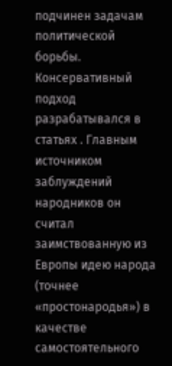подчинен задачам политической борьбы.
Консервативный подход разрабатывался в статьях . Главным источником заблуждений народников он считал заимствованную из Европы идею народа (точнее «простонародья») в качестве самостоятельного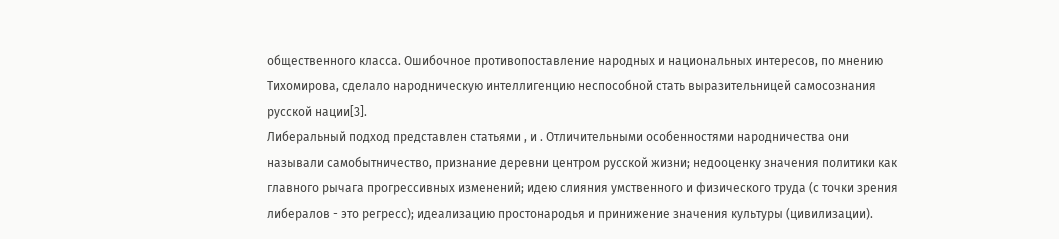общественного класса. Ошибочное противопоставление народных и национальных интересов, по мнению Тихомирова, сделало народническую интеллигенцию неспособной стать выразительницей самосознания русской нации[3].
Либеральный подход представлен статьями , и . Отличительными особенностями народничества они называли самобытничество, признание деревни центром русской жизни; недооценку значения политики как главного рычага прогрессивных изменений; идею слияния умственного и физического труда (с точки зрения либералов - это регресс); идеализацию простонародья и принижение значения культуры (цивилизации).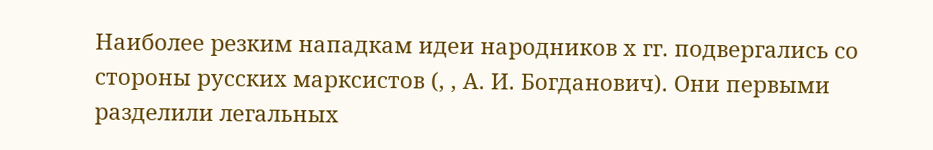Наиболее резким нападкам идеи народников х гг. подвергались со стороны русских марксистов (, , А. И. Богданович). Они первыми разделили легальных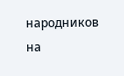народников на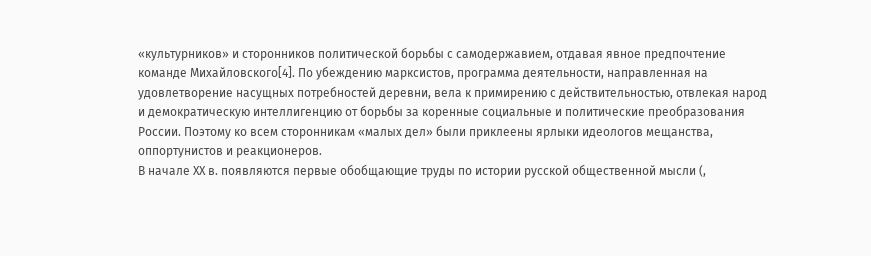«культурников» и сторонников политической борьбы с самодержавием, отдавая явное предпочтение команде Михайловского[4]. По убеждению марксистов, программа деятельности, направленная на удовлетворение насущных потребностей деревни, вела к примирению с действительностью, отвлекая народ и демократическую интеллигенцию от борьбы за коренные социальные и политические преобразования России. Поэтому ко всем сторонникам «малых дел» были приклеены ярлыки идеологов мещанства, оппортунистов и реакционеров.
В начале ХХ в. появляются первые обобщающие труды по истории русской общественной мысли (,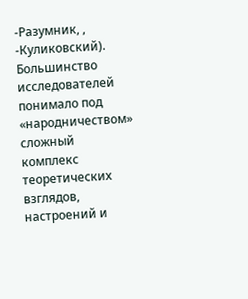-Разумник, , -Куликовский). Большинство исследователей понимало под «народничеством» сложный комплекс теоретических взглядов, настроений и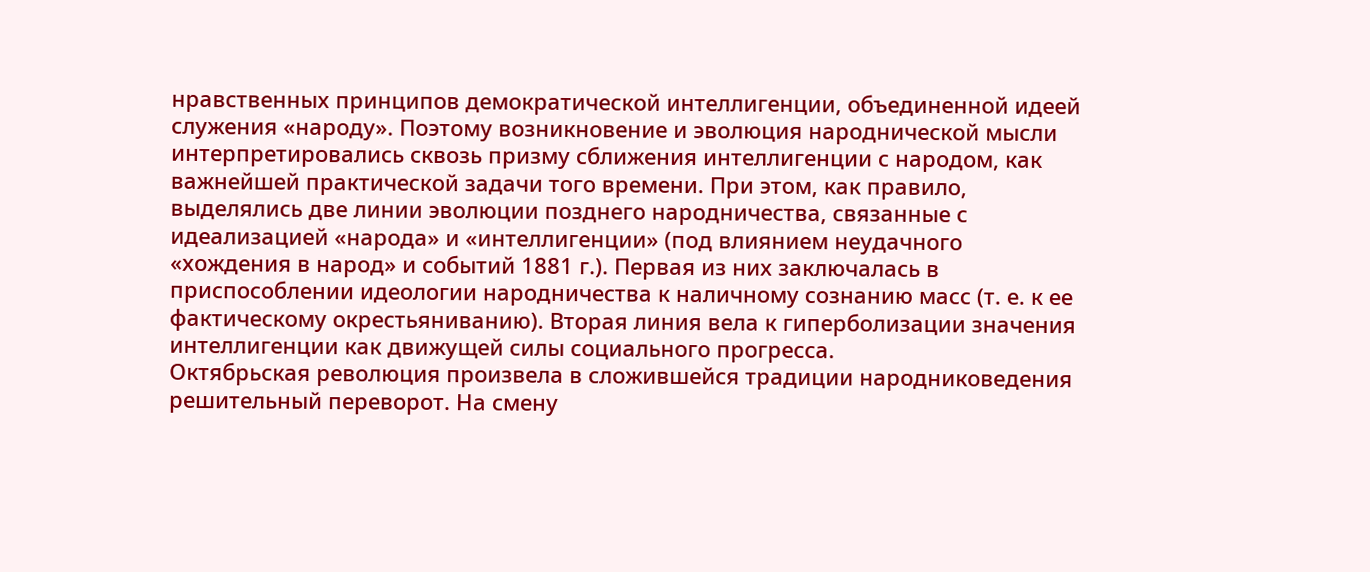нравственных принципов демократической интеллигенции, объединенной идеей служения «народу». Поэтому возникновение и эволюция народнической мысли интерпретировались сквозь призму сближения интеллигенции с народом, как важнейшей практической задачи того времени. При этом, как правило, выделялись две линии эволюции позднего народничества, связанные с идеализацией «народа» и «интеллигенции» (под влиянием неудачного «хождения в народ» и событий 1881 г.). Первая из них заключалась в приспособлении идеологии народничества к наличному сознанию масс (т. е. к ее фактическому окрестьяниванию). Вторая линия вела к гиперболизации значения интеллигенции как движущей силы социального прогресса.
Октябрьская революция произвела в сложившейся традиции народниковедения решительный переворот. На смену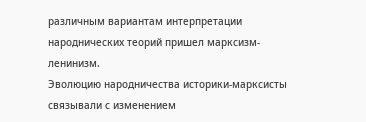различным вариантам интерпретации народнических теорий пришел марксизм-ленинизм.
Эволюцию народничества историки-марксисты связывали с изменением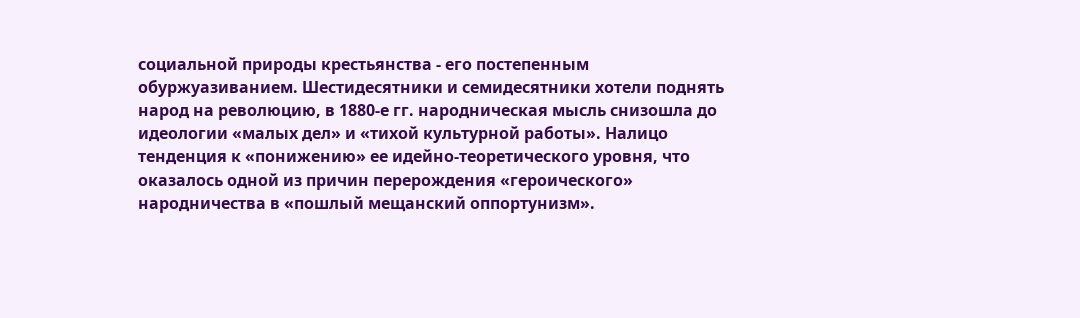социальной природы крестьянства - его постепенным обуржуазиванием. Шестидесятники и семидесятники хотели поднять народ на революцию, в 1880-е гг. народническая мысль снизошла до идеологии «малых дел» и «тихой культурной работы». Налицо тенденция к «понижению» ее идейно-теоретического уровня, что оказалось одной из причин перерождения «героического» народничества в «пошлый мещанский оппортунизм».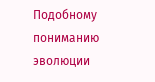Подобному пониманию эволюции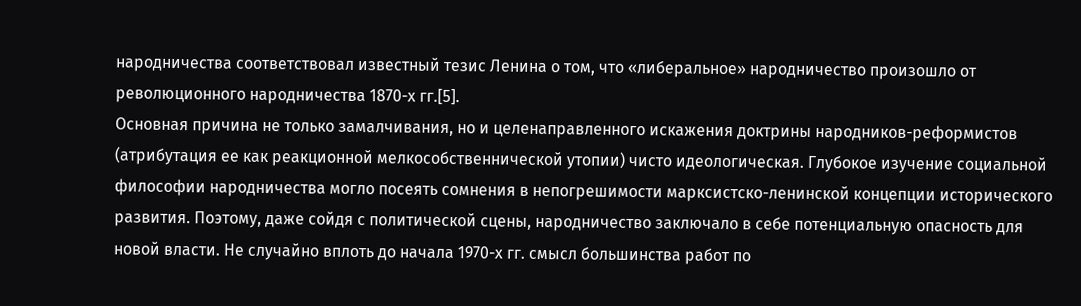народничества соответствовал известный тезис Ленина о том, что «либеральное» народничество произошло от революционного народничества 1870-х гг.[5].
Основная причина не только замалчивания, но и целенаправленного искажения доктрины народников-реформистов (атрибутация ее как реакционной мелкособственнической утопии) чисто идеологическая. Глубокое изучение социальной философии народничества могло посеять сомнения в непогрешимости марксистско-ленинской концепции исторического развития. Поэтому, даже сойдя с политической сцены, народничество заключало в себе потенциальную опасность для новой власти. Не случайно вплоть до начала 1970-х гг. смысл большинства работ по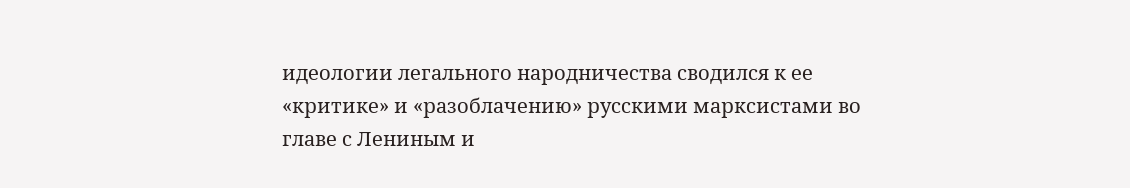идеологии легального народничества сводился к ее «критике» и «разоблачению» русскими марксистами во главе с Лениным и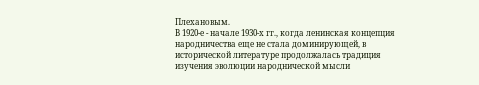Плехановым.
В 1920-е - начале 1930-х гг., когда ленинская концепция народничества еще не стала доминирующей, в исторической литературе продолжалась традиция изучения эволюции народнической мысли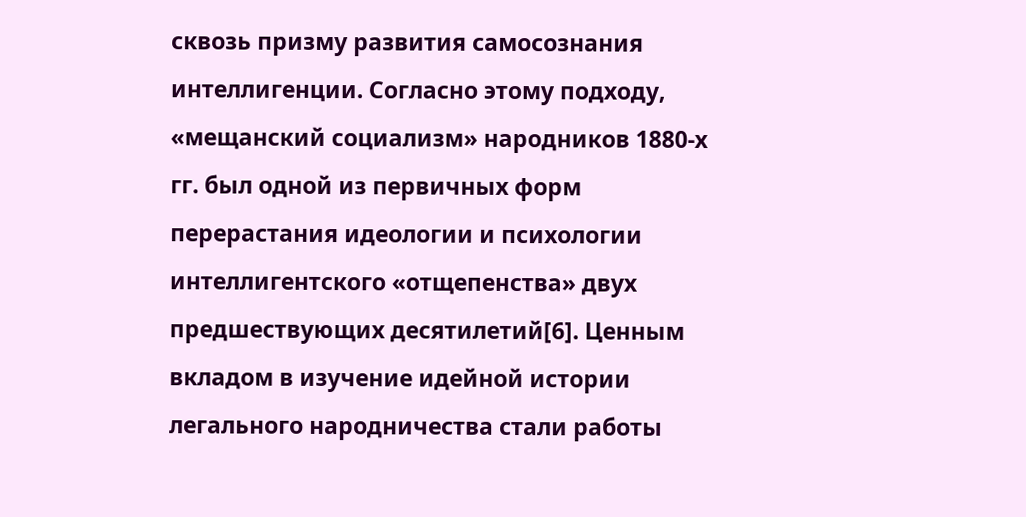сквозь призму развития самосознания интеллигенции. Согласно этому подходу, «мещанский социализм» народников 1880-х гг. был одной из первичных форм перерастания идеологии и психологии интеллигентского «отщепенства» двух предшествующих десятилетий[6]. Ценным вкладом в изучение идейной истории легального народничества стали работы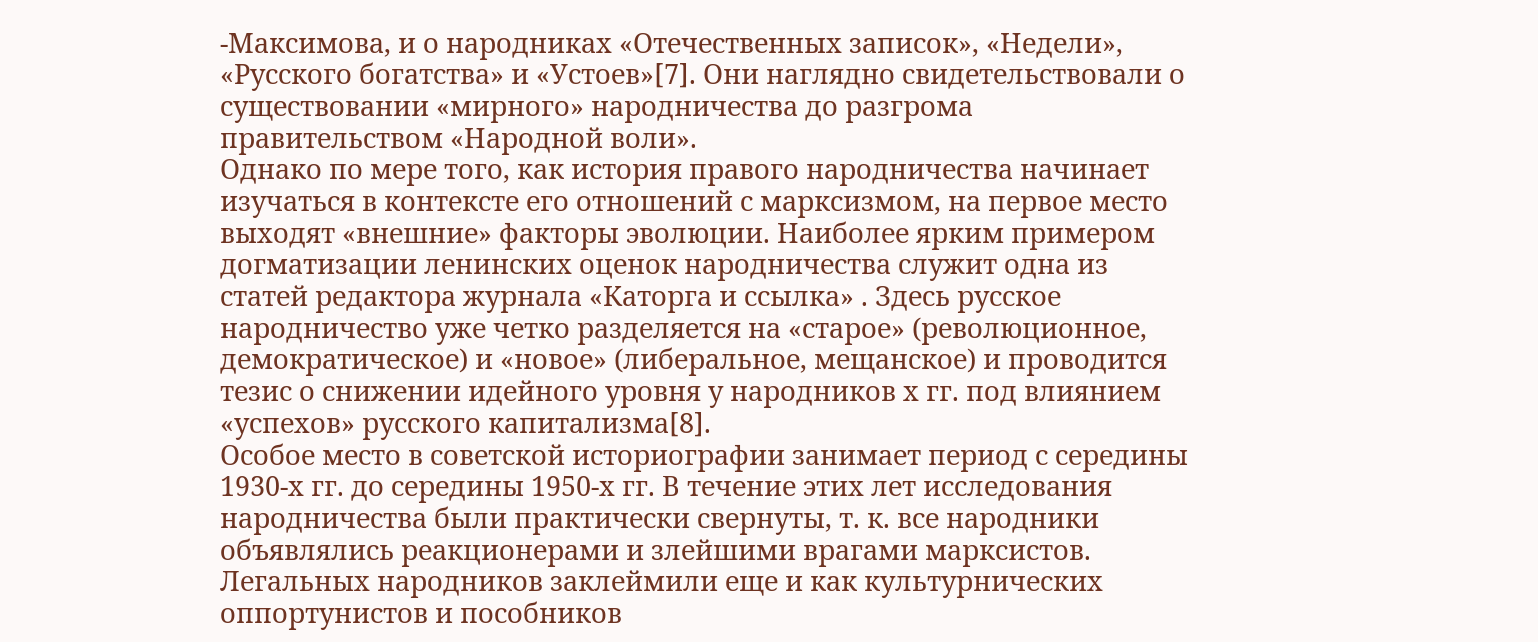-Максимова, и о народниках «Отечественных записок», «Недели», «Русского богатства» и «Устоев»[7]. Они наглядно свидетельствовали о существовании «мирного» народничества до разгрома правительством «Народной воли».
Однако по мере того, как история правого народничества начинает изучаться в контексте его отношений с марксизмом, на первое место выходят «внешние» факторы эволюции. Наиболее ярким примером догматизации ленинских оценок народничества служит одна из статей редактора журнала «Каторга и ссылка» . Здесь русское народничество уже четко разделяется на «старое» (революционное, демократическое) и «новое» (либеральное, мещанское) и проводится тезис о снижении идейного уровня у народников х гг. под влиянием «успехов» русского капитализма[8].
Особое место в советской историографии занимает период с середины 1930-х гг. до середины 1950-х гг. В течение этих лет исследования народничества были практически свернуты, т. к. все народники объявлялись реакционерами и злейшими врагами марксистов. Легальных народников заклеймили еще и как культурнических оппортунистов и пособников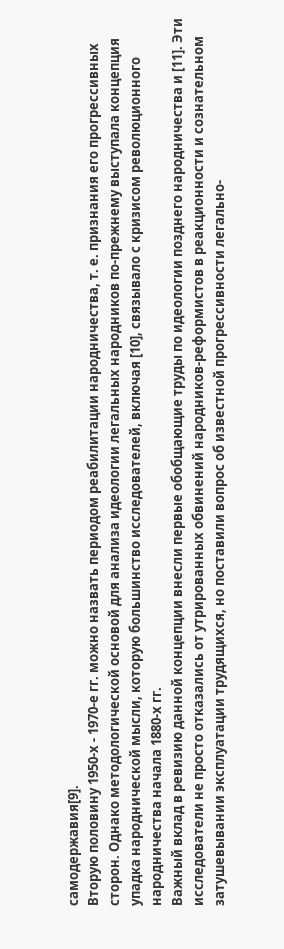самодержавия[9].
Вторую половину 1950-х - 1970-е гг. можно назвать периодом реабилитации народничества, т. е. признания его прогрессивных сторон. Однако методологической основой для анализа идеологии легальных народников по-прежнему выступала концепция упадка народнической мысли, которую большинство исследователей, включая [10], связывало с кризисом революционного народничества начала 1880-х гг.
Важный вклад в ревизию данной концепции внесли первые обобщающие труды по идеологии позднего народничества и [11]. Эти исследователи не просто отказались от утрированных обвинений народников-реформистов в реакционности и сознательном затушевывании эксплуатации трудящихся, но поставили вопрос об известной прогрессивности легально-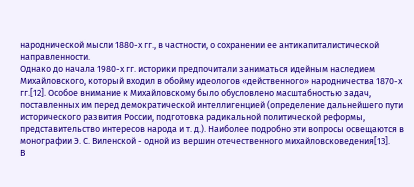народнической мысли 1880-х гг., в частности, о сохранении ее антикапиталистической направленности.
Однако до начала 1980-х гг. историки предпочитали заниматься идейным наследием Михайловского, который входил в обойму идеологов «действенного» народничества 1870-х гг.[12]. Особое внимание к Михайловскому было обусловлено масштабностью задач, поставленных им перед демократической интеллигенцией (определение дальнейшего пути исторического развития России, подготовка радикальной политической реформы, представительство интересов народа и т. д.). Наиболее подробно эти вопросы освещаются в монографии Э. С. Виленской - одной из вершин отечественного михайловсковедения[13].
В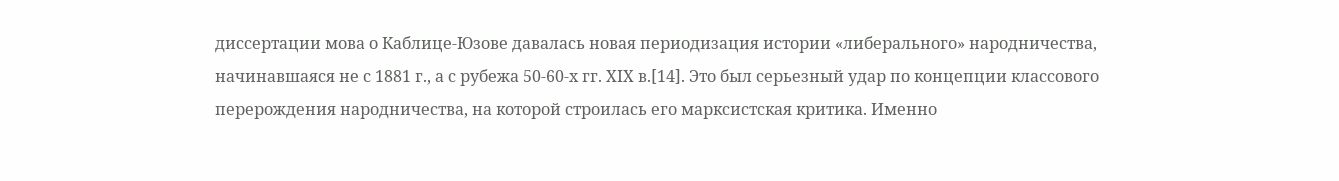диссертации мова о Каблице-Юзове давалась новая периодизация истории «либерального» народничества, начинавшаяся не с 1881 г., а с рубежа 50-60-х гг. ХIХ в.[14]. Это был серьезный удар по концепции классового перерождения народничества, на которой строилась его марксистская критика. Именно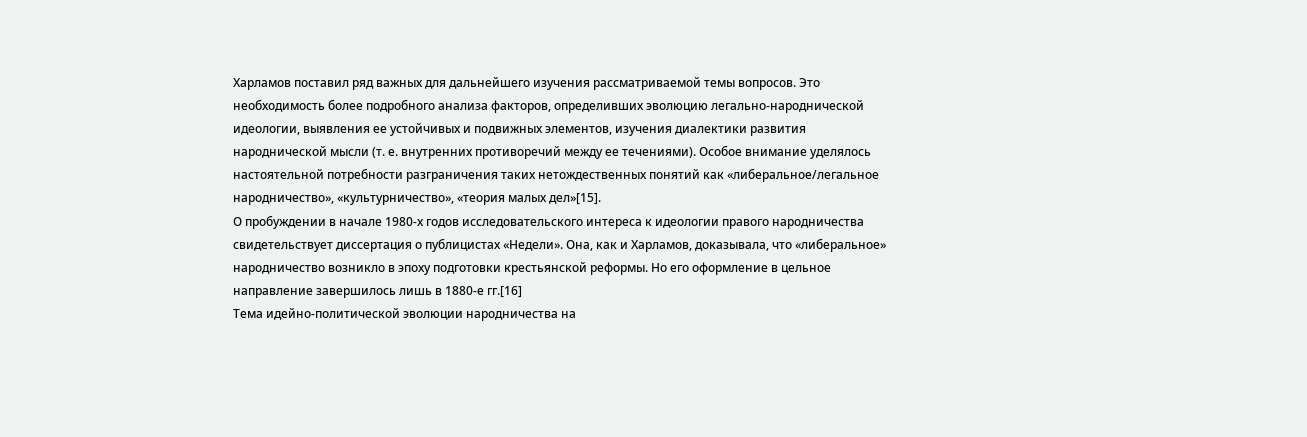Харламов поставил ряд важных для дальнейшего изучения рассматриваемой темы вопросов. Это необходимость более подробного анализа факторов, определивших эволюцию легально-народнической идеологии, выявления ее устойчивых и подвижных элементов, изучения диалектики развития народнической мысли (т. е. внутренних противоречий между ее течениями). Особое внимание уделялось настоятельной потребности разграничения таких нетождественных понятий как «либеральное/легальное народничество», «культурничество», «теория малых дел»[15].
О пробуждении в начале 1980-х годов исследовательского интереса к идеологии правого народничества свидетельствует диссертация о публицистах «Недели». Она, как и Харламов, доказывала, что «либеральное» народничество возникло в эпоху подготовки крестьянской реформы. Но его оформление в цельное направление завершилось лишь в 1880-е гг.[16]
Тема идейно-политической эволюции народничества на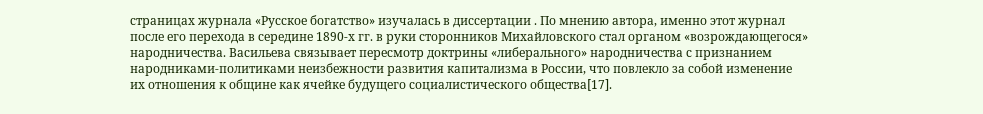страницах журнала «Русское богатство» изучалась в диссертации . По мнению автора, именно этот журнал после его перехода в середине 1890-х гг. в руки сторонников Михайловского стал органом «возрождающегося» народничества. Васильева связывает пересмотр доктрины «либерального» народничества с признанием народниками-политиками неизбежности развития капитализма в России, что повлекло за собой изменение их отношения к общине как ячейке будущего социалистического общества[17].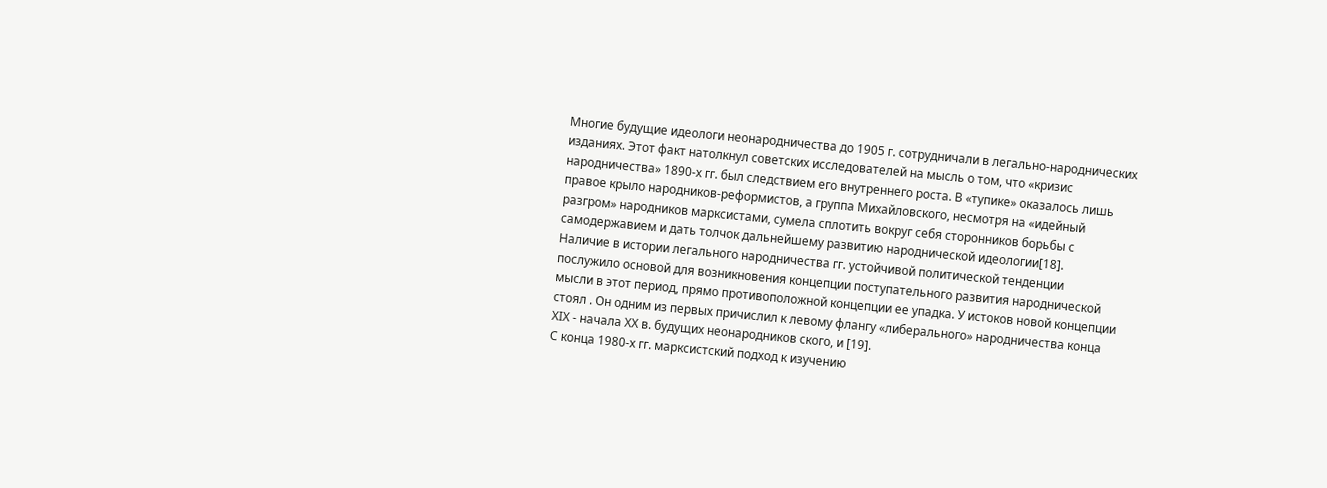Многие будущие идеологи неонародничества до 1905 г. сотрудничали в легально-народнических изданиях. Этот факт натолкнул советских исследователей на мысль о том, что «кризис народничества» 1890-х гг. был следствием его внутреннего роста. В «тупике» оказалось лишь правое крыло народников-реформистов, а группа Михайловского, несмотря на «идейный разгром» народников марксистами, сумела сплотить вокруг себя сторонников борьбы с самодержавием и дать толчок дальнейшему развитию народнической идеологии[18].
Наличие в истории легального народничества гг. устойчивой политической тенденции послужило основой для возникновения концепции поступательного развития народнической мысли в этот период, прямо противоположной концепции ее упадка. У истоков новой концепции стоял . Он одним из первых причислил к левому флангу «либерального» народничества конца ХIХ - начала ХХ в. будущих неонародников ского, и [19].
С конца 1980-х гг. марксистский подход к изучению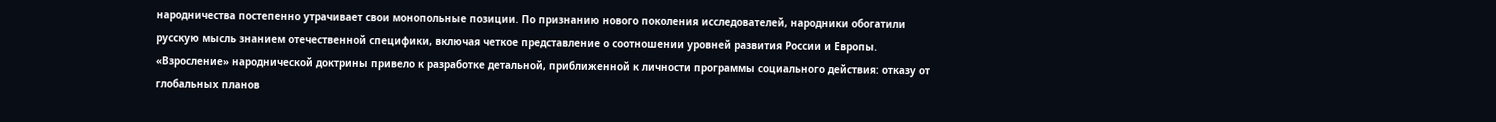народничества постепенно утрачивает свои монопольные позиции. По признанию нового поколения исследователей, народники обогатили русскую мысль знанием отечественной специфики, включая четкое представление о соотношении уровней развития России и Европы. «Взросление» народнической доктрины привело к разработке детальной, приближенной к личности программы социального действия: отказу от глобальных планов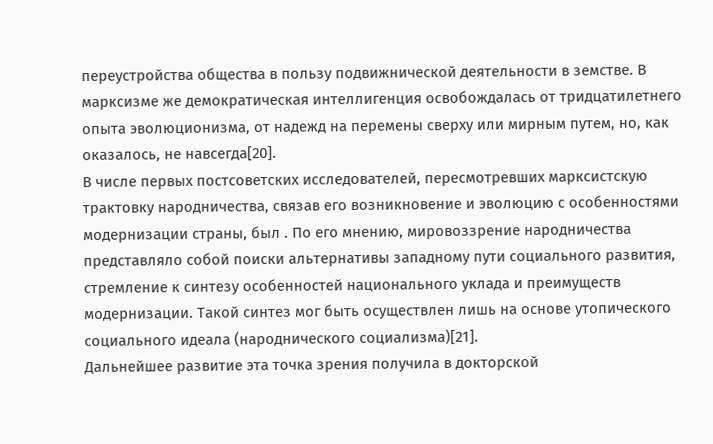переустройства общества в пользу подвижнической деятельности в земстве. В марксизме же демократическая интеллигенция освобождалась от тридцатилетнего опыта эволюционизма, от надежд на перемены сверху или мирным путем, но, как оказалось, не навсегда[20].
В числе первых постсоветских исследователей, пересмотревших марксистскую трактовку народничества, связав его возникновение и эволюцию с особенностями модернизации страны, был . По его мнению, мировоззрение народничества представляло собой поиски альтернативы западному пути социального развития, стремление к синтезу особенностей национального уклада и преимуществ модернизации. Такой синтез мог быть осуществлен лишь на основе утопического социального идеала (народнического социализма)[21].
Дальнейшее развитие эта точка зрения получила в докторской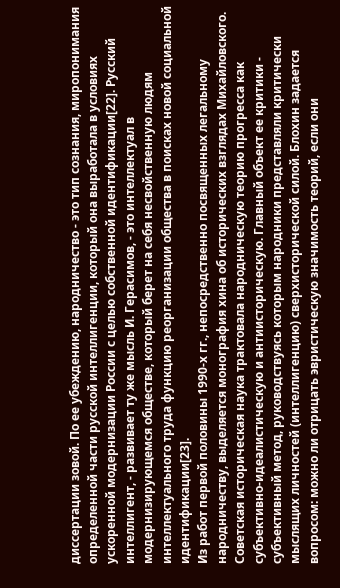диссертации зовой. По ее убеждению, народничество - это тип сознания, миропонимания определенной части русской интеллигенции, который она выработала в условиях ускоренной модернизации России с целью собственной идентификации[22]. Русский интеллигент, - развивает ту же мысль И. Герасимов, - это интеллектуал в модернизирующемся обществе, который берет на себя несвойственную людям интеллектуального труда функцию реорганизации общества в поисках новой социальной идентификации[23].
Из работ первой половины 1990-х гг., непосредственно посвященных легальному народничеству, выделяется монография хина об исторических взглядах Михайловского. Советская историческая наука трактовала народническую теорию прогресса как субъективно-идеалистическую и антиисторическую. Главный объект ее критики - субъективный метод, руководствуясь которым народники представляли критически мыслящих личностей (интеллигенцию) сверхисторической силой. Блохин задается вопросом: можно ли отрицать эвристическую значимость теорий, если они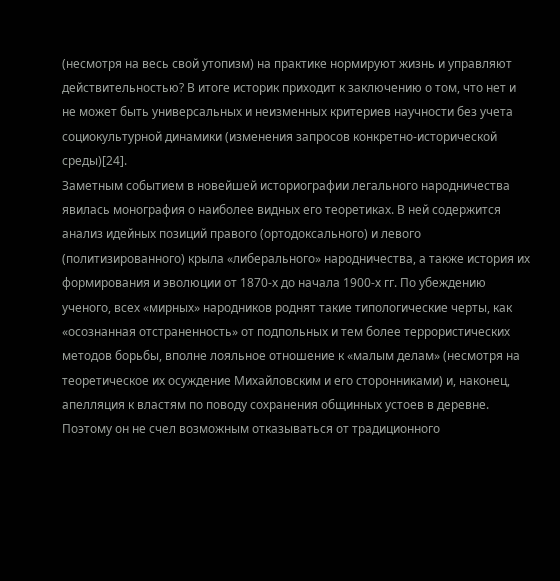(несмотря на весь свой утопизм) на практике нормируют жизнь и управляют действительностью? В итоге историк приходит к заключению о том, что нет и не может быть универсальных и неизменных критериев научности без учета социокультурной динамики (изменения запросов конкретно-исторической среды)[24].
Заметным событием в новейшей историографии легального народничества явилась монография о наиболее видных его теоретиках. В ней содержится анализ идейных позиций правого (ортодоксального) и левого (политизированного) крыла «либерального» народничества, а также история их формирования и эволюции от 1870-х до начала 1900-х гг. По убеждению ученого, всех «мирных» народников роднят такие типологические черты, как «осознанная отстраненность» от подпольных и тем более террористических методов борьбы, вполне лояльное отношение к «малым делам» (несмотря на теоретическое их осуждение Михайловским и его сторонниками) и, наконец, апелляция к властям по поводу сохранения общинных устоев в деревне. Поэтому он не счел возможным отказываться от традиционного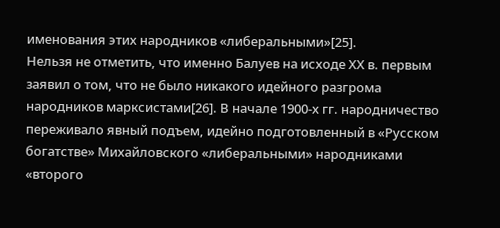именования этих народников «либеральными»[25].
Нельзя не отметить, что именно Балуев на исходе ХХ в. первым заявил о том, что не было никакого идейного разгрома народников марксистами[26]. В начале 1900-х гг. народничество переживало явный подъем, идейно подготовленный в «Русском богатстве» Михайловского «либеральными» народниками «второго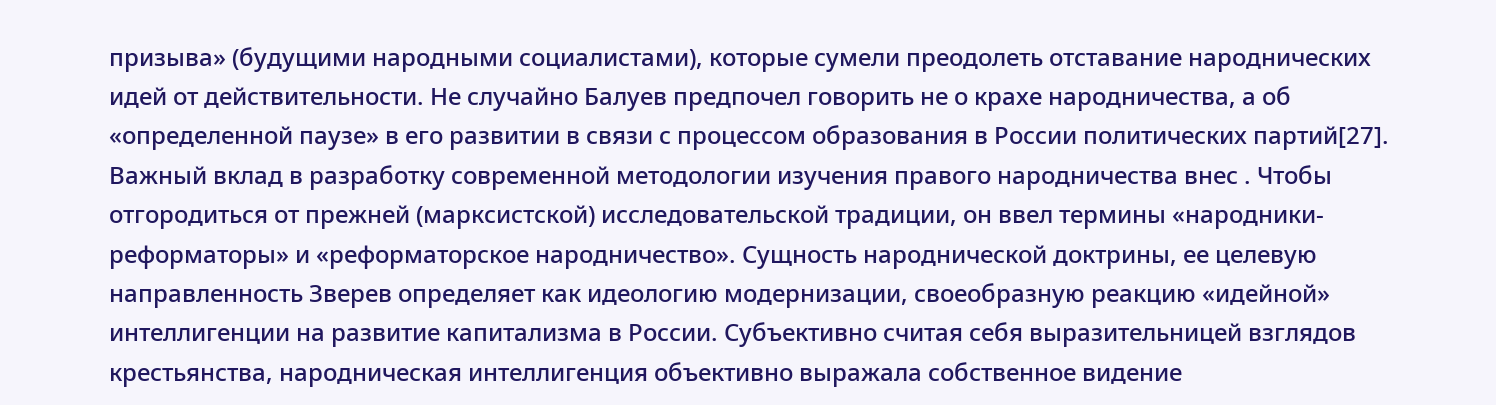призыва» (будущими народными социалистами), которые сумели преодолеть отставание народнических идей от действительности. Не случайно Балуев предпочел говорить не о крахе народничества, а об «определенной паузе» в его развитии в связи с процессом образования в России политических партий[27].
Важный вклад в разработку современной методологии изучения правого народничества внес . Чтобы отгородиться от прежней (марксистской) исследовательской традиции, он ввел термины «народники-реформаторы» и «реформаторское народничество». Сущность народнической доктрины, ее целевую направленность Зверев определяет как идеологию модернизации, своеобразную реакцию «идейной» интеллигенции на развитие капитализма в России. Субъективно считая себя выразительницей взглядов крестьянства, народническая интеллигенция объективно выражала собственное видение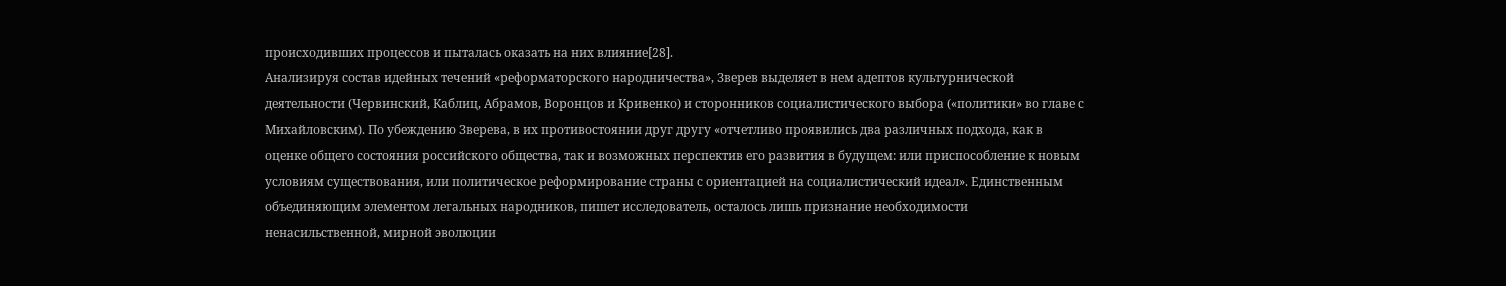происходивших процессов и пыталась оказать на них влияние[28].
Анализируя состав идейных течений «реформаторского народничества», Зверев выделяет в нем адептов культурнической деятельности (Червинский, Каблиц, Абрамов, Воронцов и Кривенко) и сторонников социалистического выбора («политики» во главе с Михайловским). По убеждению Зверева, в их противостоянии друг другу «отчетливо проявились два различных подхода, как в оценке общего состояния российского общества, так и возможных перспектив его развития в будущем: или приспособление к новым условиям существования, или политическое реформирование страны с ориентацией на социалистический идеал». Единственным объединяющим элементом легальных народников, пишет исследователь, осталось лишь признание необходимости ненасильственной, мирной эволюции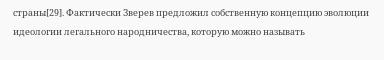страны[29]. Фактически Зверев предложил собственную концепцию эволюции идеологии легального народничества, которую можно называть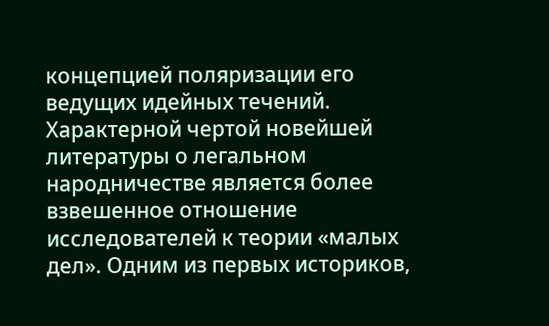концепцией поляризации его ведущих идейных течений.
Характерной чертой новейшей литературы о легальном народничестве является более взвешенное отношение исследователей к теории «малых дел». Одним из первых историков,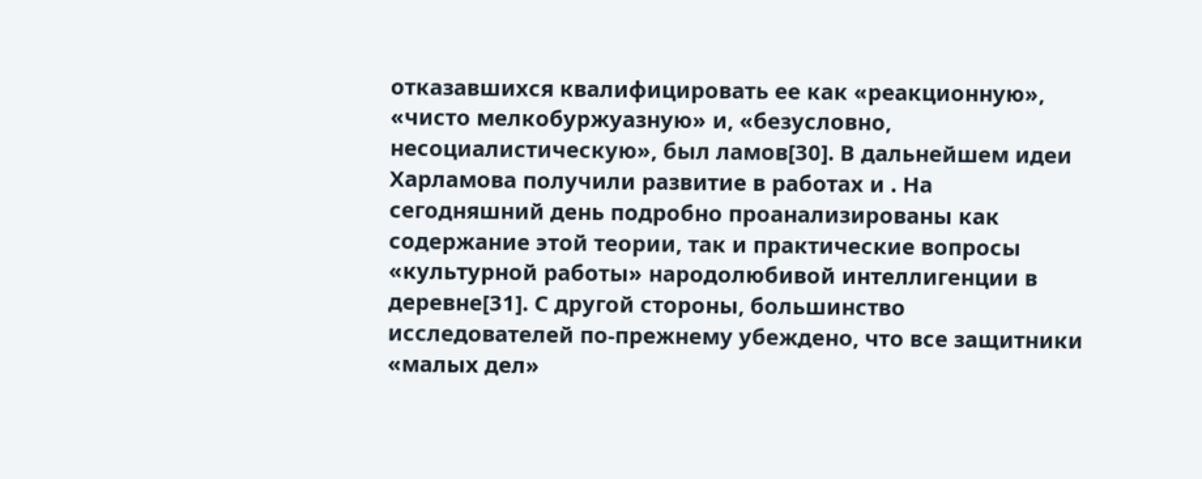отказавшихся квалифицировать ее как «реакционную», «чисто мелкобуржуазную» и, «безусловно, несоциалистическую», был ламов[30]. В дальнейшем идеи Харламова получили развитие в работах и . На сегодняшний день подробно проанализированы как содержание этой теории, так и практические вопросы «культурной работы» народолюбивой интеллигенции в деревне[31]. С другой стороны, большинство исследователей по-прежнему убеждено, что все защитники «малых дел»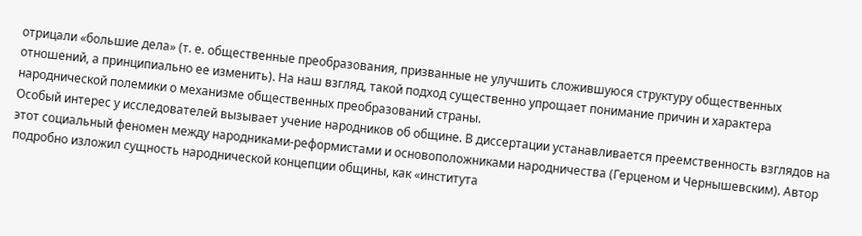отрицали «большие дела» (т. е. общественные преобразования, призванные не улучшить сложившуюся структуру общественных отношений, а принципиально ее изменить). На наш взгляд, такой подход существенно упрощает понимание причин и характера народнической полемики о механизме общественных преобразований страны.
Особый интерес у исследователей вызывает учение народников об общине. В диссертации устанавливается преемственность взглядов на этот социальный феномен между народниками-реформистами и основоположниками народничества (Герценом и Чернышевским). Автор подробно изложил сущность народнической концепции общины, как «института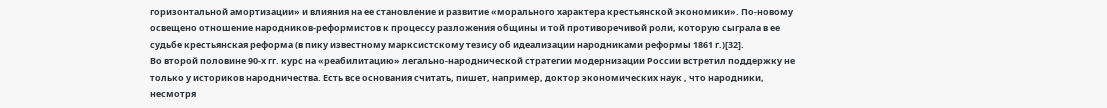горизонтальной амортизации» и влияния на ее становление и развитие «морального характера крестьянской экономики». По-новому освещено отношение народников-реформистов к процессу разложения общины и той противоречивой роли, которую сыграла в ее судьбе крестьянская реформа (в пику известному марксистскому тезису об идеализации народниками реформы 1861 г.)[32].
Во второй половине 90-х гг. курс на «реабилитацию» легально-народнической стратегии модернизации России встретил поддержку не только у историков народничества. Есть все основания считать, пишет, например, доктор экономических наук , что народники, несмотря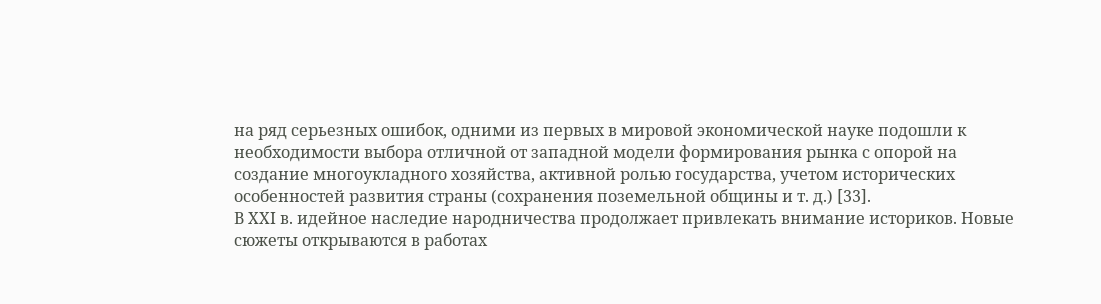на ряд серьезных ошибок, одними из первых в мировой экономической науке подошли к необходимости выбора отличной от западной модели формирования рынка с опорой на создание многоукладного хозяйства, активной ролью государства, учетом исторических особенностей развития страны (сохранения поземельной общины и т. д.) [33].
В ХХI в. идейное наследие народничества продолжает привлекать внимание историков. Новые сюжеты открываются в работах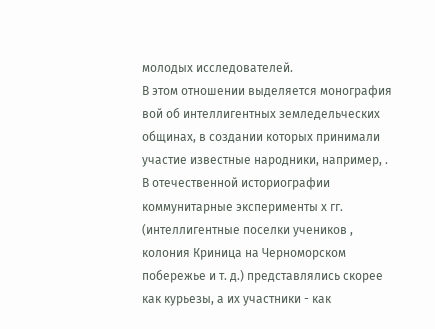молодых исследователей.
В этом отношении выделяется монография вой об интеллигентных земледельческих общинах, в создании которых принимали участие известные народники, например, . В отечественной историографии коммунитарные эксперименты х гг. (интеллигентные поселки учеников , колония Криница на Черноморском побережье и т. д.) представлялись скорее как курьезы, а их участники - как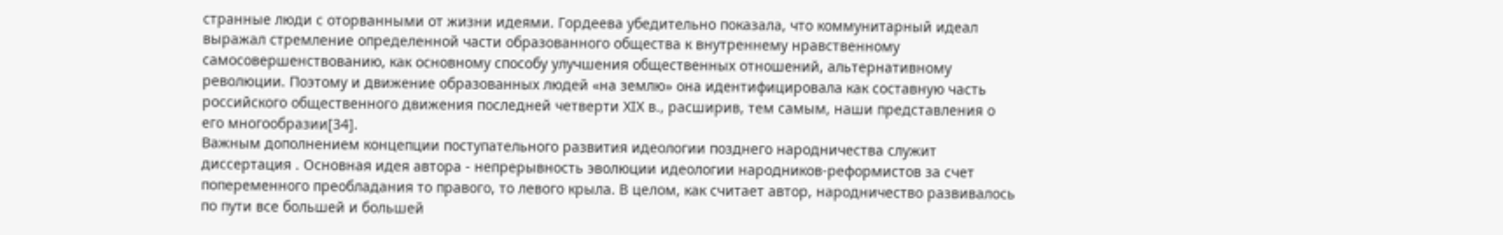странные люди с оторванными от жизни идеями. Гордеева убедительно показала, что коммунитарный идеал выражал стремление определенной части образованного общества к внутреннему нравственному самосовершенствованию, как основному способу улучшения общественных отношений, альтернативному революции. Поэтому и движение образованных людей «на землю» она идентифицировала как составную часть российского общественного движения последней четверти ХIХ в., расширив, тем самым, наши представления о его многообразии[34].
Важным дополнением концепции поступательного развития идеологии позднего народничества служит диссертация . Основная идея автора - непрерывность эволюции идеологии народников-реформистов за счет попеременного преобладания то правого, то левого крыла. В целом, как считает автор, народничество развивалось по пути все большей и большей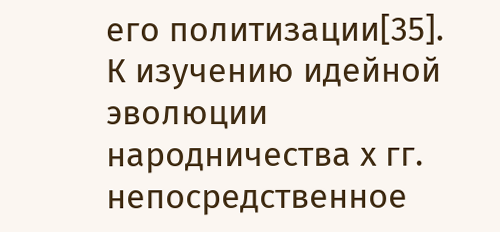его политизации[35].
К изучению идейной эволюции народничества х гг. непосредственное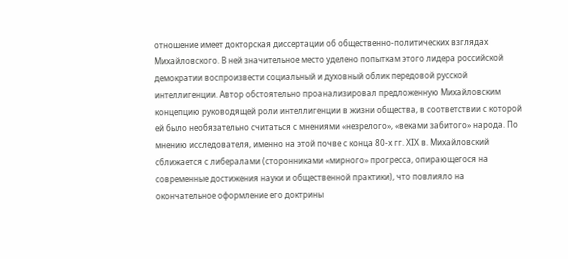отношение имеет докторская диссертации об общественно-политических взглядах Михайловского. В ней значительное место уделено попыткам этого лидера российской демократии воспроизвести социальный и духовный облик передовой русской интеллигенции. Автор обстоятельно проанализировал предложенную Михайловским концепцию руководящей роли интеллигенции в жизни общества, в соответствии с которой ей было необязательно считаться с мнениями «незрелого», «веками забитого» народа. По мнению исследователя, именно на этой почве с конца 80-х гг. ХIХ в. Михайловский сближается с либералами (сторонниками «мирного» прогресса, опирающегося на современные достижения науки и общественной практики), что повлияло на окончательное оформление его доктрины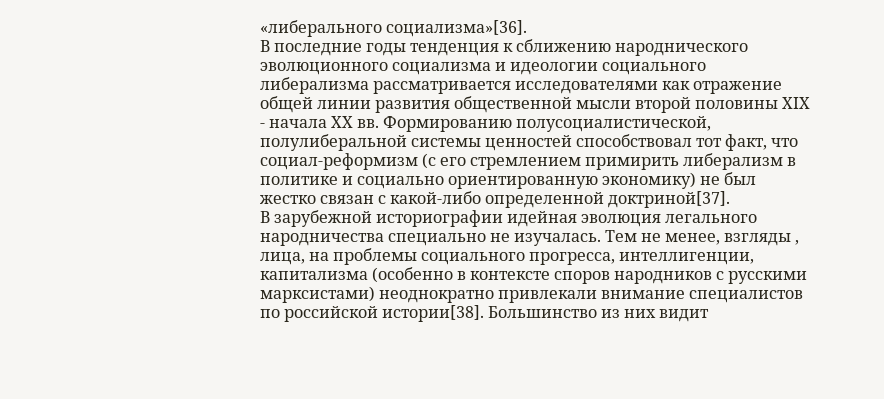«либерального социализма»[36].
В последние годы тенденция к сближению народнического эволюционного социализма и идеологии социального либерализма рассматривается исследователями как отражение общей линии развития общественной мысли второй половины ХIХ - начала ХХ вв. Формированию полусоциалистической, полулиберальной системы ценностей способствовал тот факт, что социал-реформизм (с его стремлением примирить либерализм в политике и социально ориентированную экономику) не был жестко связан с какой-либо определенной доктриной[37].
В зарубежной историографии идейная эволюция легального народничества специально не изучалась. Тем не менее, взгляды , лица, на проблемы социального прогресса, интеллигенции, капитализма (особенно в контексте споров народников с русскими марксистами) неоднократно привлекали внимание специалистов по российской истории[38]. Большинство из них видит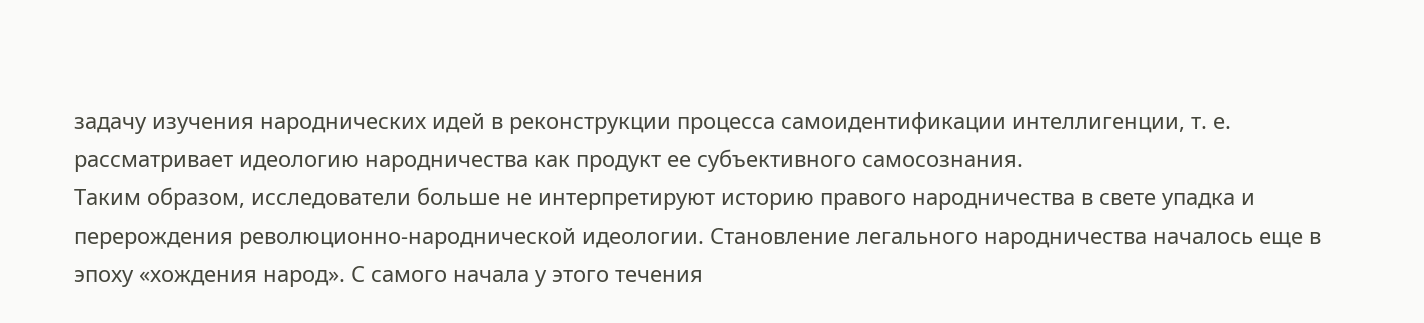задачу изучения народнических идей в реконструкции процесса самоидентификации интеллигенции, т. е. рассматривает идеологию народничества как продукт ее субъективного самосознания.
Таким образом, исследователи больше не интерпретируют историю правого народничества в свете упадка и перерождения революционно-народнической идеологии. Становление легального народничества началось еще в эпоху «хождения народ». С самого начала у этого течения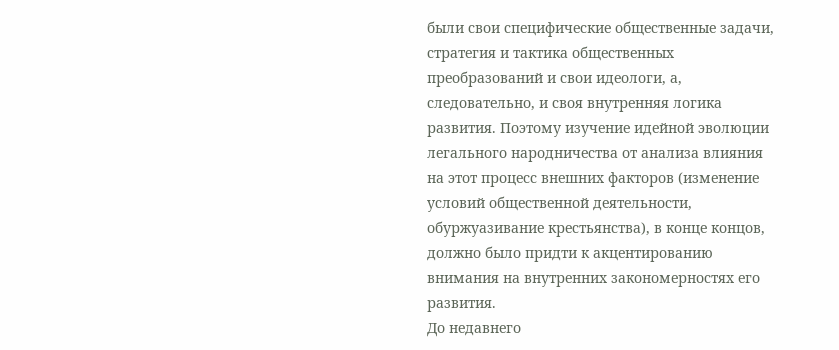были свои специфические общественные задачи, стратегия и тактика общественных преобразований и свои идеологи, а, следовательно, и своя внутренняя логика развития. Поэтому изучение идейной эволюции легального народничества от анализа влияния на этот процесс внешних факторов (изменение условий общественной деятельности, обуржуазивание крестьянства), в конце концов, должно было придти к акцентированию внимания на внутренних закономерностях его развития.
До недавнего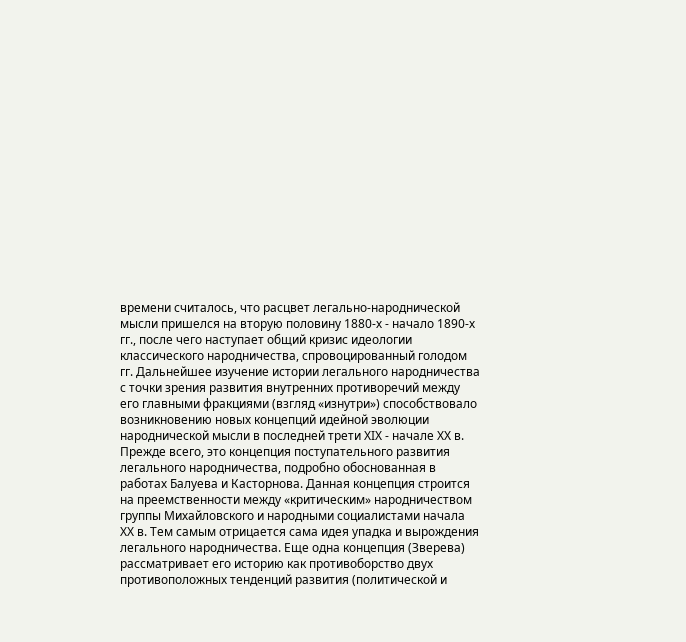времени считалось, что расцвет легально-народнической мысли пришелся на вторую половину 1880-х - начало 1890-х гг., после чего наступает общий кризис идеологии классического народничества, спровоцированный голодом гг. Дальнейшее изучение истории легального народничества с точки зрения развития внутренних противоречий между его главными фракциями (взгляд «изнутри») способствовало возникновению новых концепций идейной эволюции народнической мысли в последней трети ХIХ - начале ХХ в. Прежде всего, это концепция поступательного развития легального народничества, подробно обоснованная в работах Балуева и Касторнова. Данная концепция строится на преемственности между «критическим» народничеством группы Михайловского и народными социалистами начала ХХ в. Тем самым отрицается сама идея упадка и вырождения легального народничества. Еще одна концепция (Зверева) рассматривает его историю как противоборство двух противоположных тенденций развития (политической и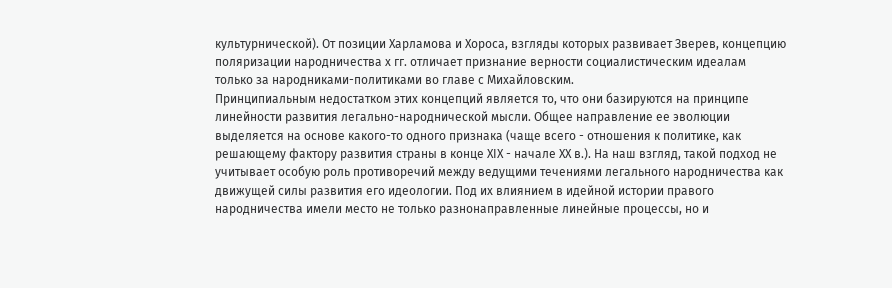культурнической). От позиции Харламова и Хороса, взгляды которых развивает Зверев, концепцию поляризации народничества х гг. отличает признание верности социалистическим идеалам только за народниками-политиками во главе с Михайловским.
Принципиальным недостатком этих концепций является то, что они базируются на принципе линейности развития легально-народнической мысли. Общее направление ее эволюции выделяется на основе какого-то одного признака (чаще всего - отношения к политике, как решающему фактору развития страны в конце ХIХ - начале ХХ в.). На наш взгляд, такой подход не учитывает особую роль противоречий между ведущими течениями легального народничества как движущей силы развития его идеологии. Под их влиянием в идейной истории правого народничества имели место не только разнонаправленные линейные процессы, но и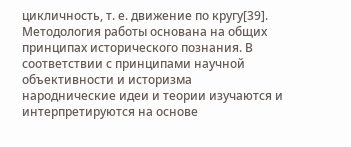цикличность, т. е. движение по кругу[39].
Методология работы основана на общих принципах исторического познания. В соответствии с принципами научной объективности и историзма народнические идеи и теории изучаются и интерпретируются на основе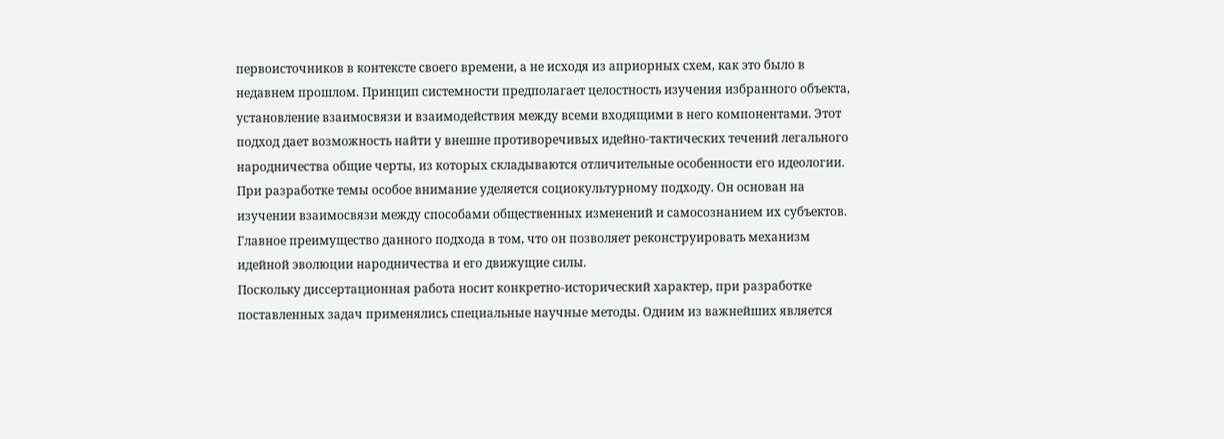первоисточников в контексте своего времени, а не исходя из априорных схем, как это было в недавнем прошлом. Принцип системности предполагает целостность изучения избранного объекта, установление взаимосвязи и взаимодействия между всеми входящими в него компонентами. Этот подход дает возможность найти у внешне противоречивых идейно-тактических течений легального народничества общие черты, из которых складываются отличительные особенности его идеологии.
При разработке темы особое внимание уделяется социокультурному подходу. Он основан на изучении взаимосвязи между способами общественных изменений и самосознанием их субъектов. Главное преимущество данного подхода в том, что он позволяет реконструировать механизм идейной эволюции народничества и его движущие силы.
Поскольку диссертационная работа носит конкретно-исторический характер, при разработке поставленных задач применялись специальные научные методы. Одним из важнейших является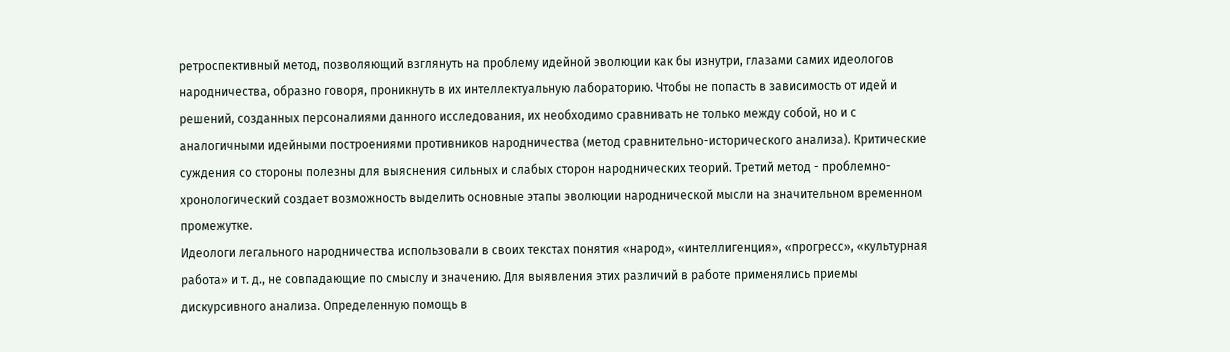ретроспективный метод, позволяющий взглянуть на проблему идейной эволюции как бы изнутри, глазами самих идеологов народничества, образно говоря, проникнуть в их интеллектуальную лабораторию. Чтобы не попасть в зависимость от идей и решений, созданных персоналиями данного исследования, их необходимо сравнивать не только между собой, но и с аналогичными идейными построениями противников народничества (метод сравнительно-исторического анализа). Критические суждения со стороны полезны для выяснения сильных и слабых сторон народнических теорий. Третий метод - проблемно-хронологический создает возможность выделить основные этапы эволюции народнической мысли на значительном временном промежутке.
Идеологи легального народничества использовали в своих текстах понятия «народ», «интеллигенция», «прогресс», «культурная работа» и т. д., не совпадающие по смыслу и значению. Для выявления этих различий в работе применялись приемы дискурсивного анализа. Определенную помощь в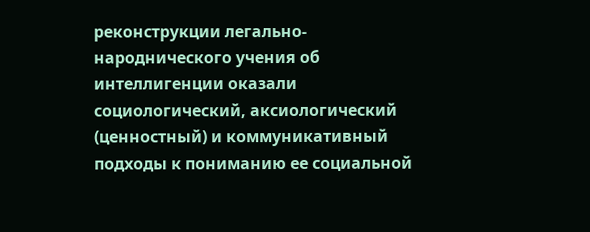реконструкции легально-народнического учения об интеллигенции оказали социологический, аксиологический (ценностный) и коммуникативный подходы к пониманию ее социальной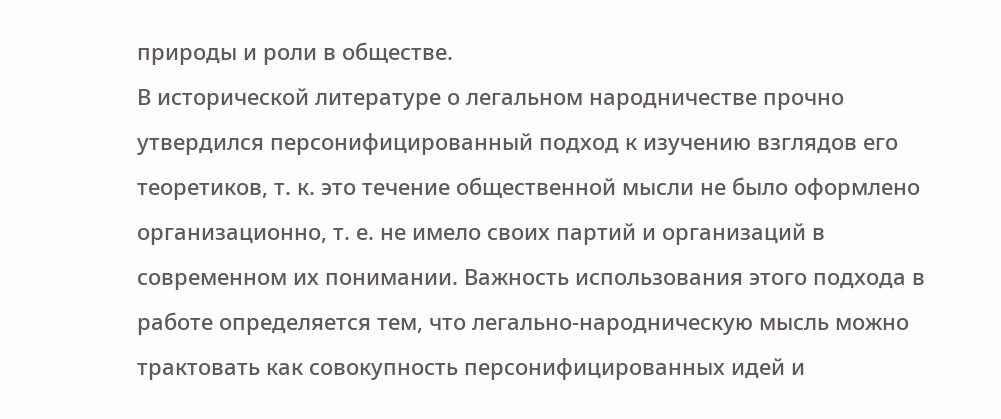природы и роли в обществе.
В исторической литературе о легальном народничестве прочно утвердился персонифицированный подход к изучению взглядов его теоретиков, т. к. это течение общественной мысли не было оформлено организационно, т. е. не имело своих партий и организаций в современном их понимании. Важность использования этого подхода в работе определяется тем, что легально-народническую мысль можно трактовать как совокупность персонифицированных идей и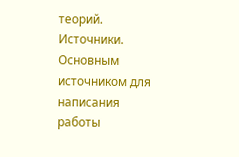теорий.
Источники. Основным источником для написания работы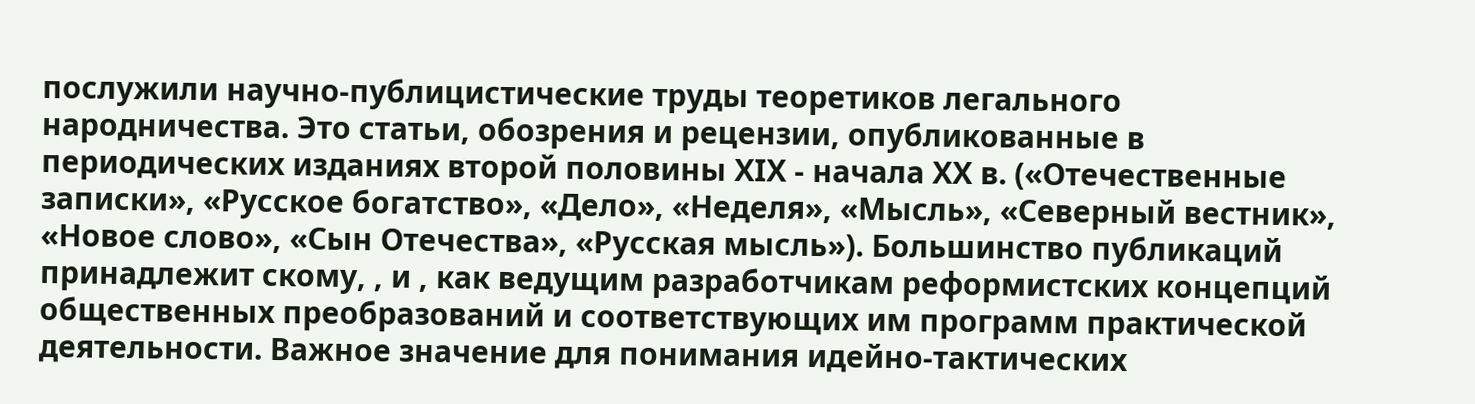послужили научно-публицистические труды теоретиков легального народничества. Это статьи, обозрения и рецензии, опубликованные в периодических изданиях второй половины ХIХ - начала ХХ в. («Отечественные записки», «Русское богатство», «Дело», «Неделя», «Мысль», «Северный вестник», «Новое слово», «Сын Отечества», «Русская мысль»). Большинство публикаций принадлежит скому, , и , как ведущим разработчикам реформистских концепций общественных преобразований и соответствующих им программ практической деятельности. Важное значение для понимания идейно-тактических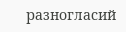разногласий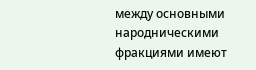между основными народническими фракциями имеют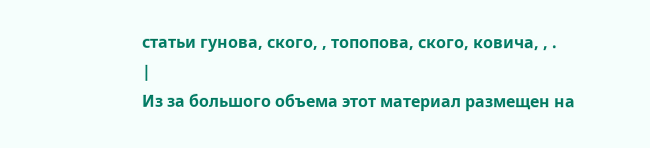статьи гунова, ского, , топопова, ского, ковича, , .
|
Из за большого объема этот материал размещен на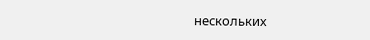нескольких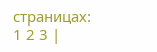страницах:
1 2 3 |